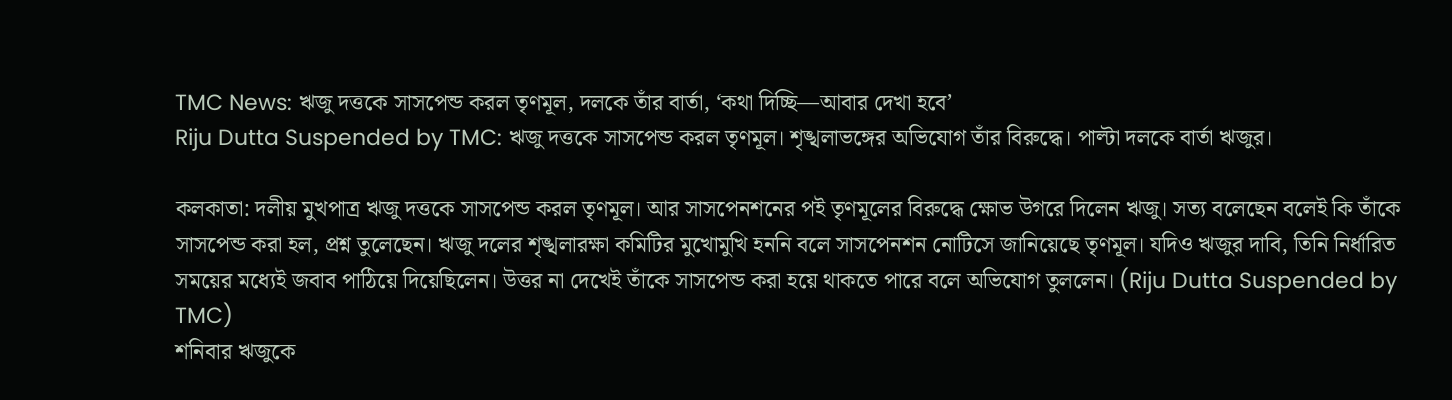TMC News: ঋজু দত্তকে সাসপেন্ড করল তৃণমূল, দলকে তাঁর বার্তা, ‘কথা দিচ্ছি—আবার দেখা হবে’
Riju Dutta Suspended by TMC: ঋজু দত্তকে সাসপেন্ড করল তৃণমূল। শৃঙ্খলাভঙ্গের অভিযোগ তাঁর বিরুদ্ধে। পাল্টা দলকে বার্তা ঋজুর।

কলকাতা: দলীয় মুখপাত্র ঋজু দত্তকে সাসপেন্ড করল তৃণমূল। আর সাসপেনশনের পই তৃণমূলের বিরুদ্ধে ক্ষোভ উগরে দিলেন ঋজু। সত্য বলেছেন বলেই কি তাঁকে সাসপেন্ড করা হল, প্রশ্ন তুলেছেন। ঋজু দলের শৃঙ্খলারক্ষা কমিটির মুখোমুখি হননি বলে সাসপেনশন নোটিসে জানিয়েছে তৃণমূল। যদিও ঋজুর দাবি, তিনি নির্ধারিত সময়ের মধ্যেই জবাব পাঠিয়ে দিয়েছিলেন। উত্তর না দেখেই তাঁকে সাসপেন্ড করা হয়ে থাকতে পারে বলে অভিযোগ তুললেন। (Riju Dutta Suspended by TMC)
শনিবার ঋজুকে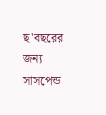ছ'বছরের জন্য সাসপেন্ড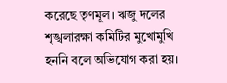করেছে তৃণমূল। ঋজু দলের শৃঙ্খলারক্ষা কমিটির মুখোমুখি হননি বলে অভিযোগ করা হয়।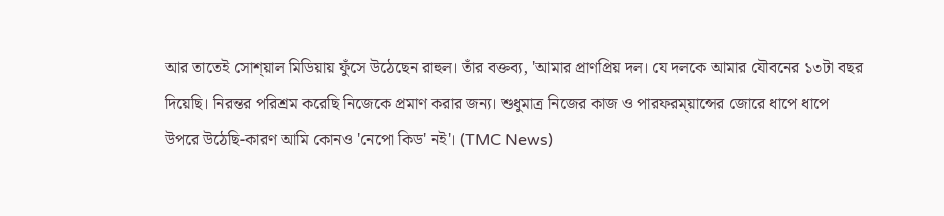আর তাতেই সোশ্য়াল মিডিয়ায় ফুঁসে উঠেছেন রাহুল। তাঁর বক্তব্য, 'আমার প্রাণপ্রিয় দল। যে দলকে আমার যৌবনের ১৩টা বছর দিয়েছি। নিরন্তর পরিশ্রম করেছি নিজেকে প্রমাণ করার জন্য। শুধুমাত্র নিজের কাজ ও পারফরম্য়ান্সের জোরে ধাপে ধাপে উপরে উঠেছি-কারণ আমি কোনও 'নেপো কিড' নই'। (TMC News)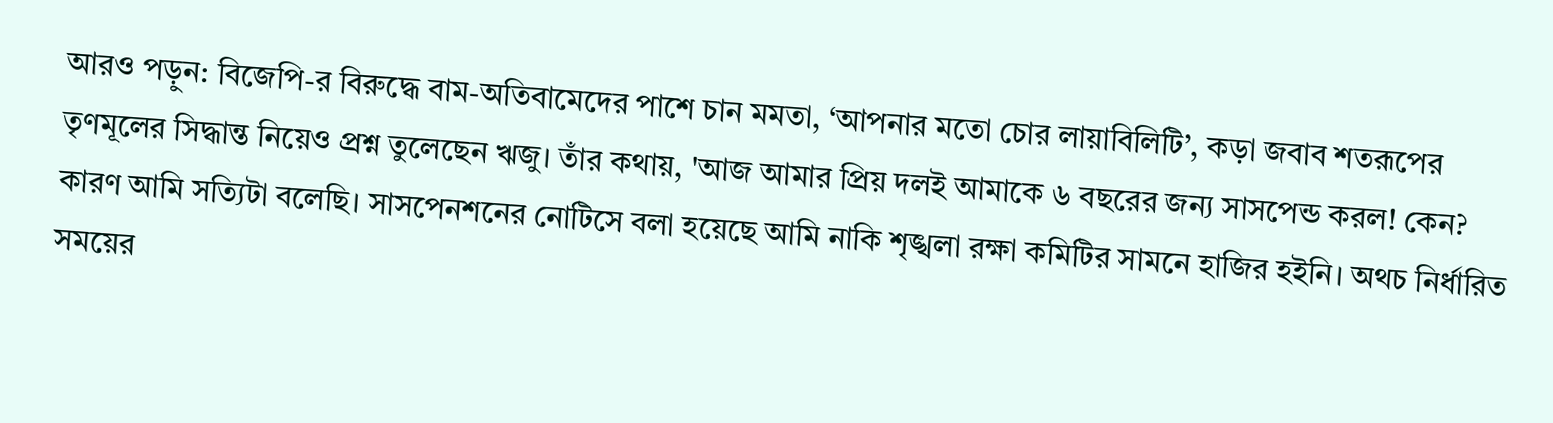আরও পড়ুন: বিজেপি-র বিরুদ্ধে বাম-অতিবামেদের পাশে চান মমতা, ‘আপনার মতো চোর লায়াবিলিটি’, কড়া জবাব শতরূপের
তৃণমূলের সিদ্ধান্ত নিয়েও প্রশ্ন তুলেছেন ঋজু। তাঁর কথায়, 'আজ আমার প্রিয় দলই আমাকে ৬ বছরের জন্য সাসপেন্ড করল! কেন? কারণ আমি সত্যিটা বলেছি। সাসপেনশনের নোটিসে বলা হয়েছে আমি নাকি শৃঙ্খলা রক্ষা কমিটির সামনে হাজির হইনি। অথচ নির্ধারিত সময়ের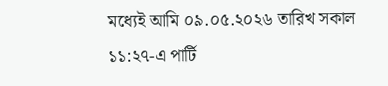মধ্যেই আমি ০৯.০৫.২০২৬ তারিখ সকাল ১১:২৭-এ পার্টি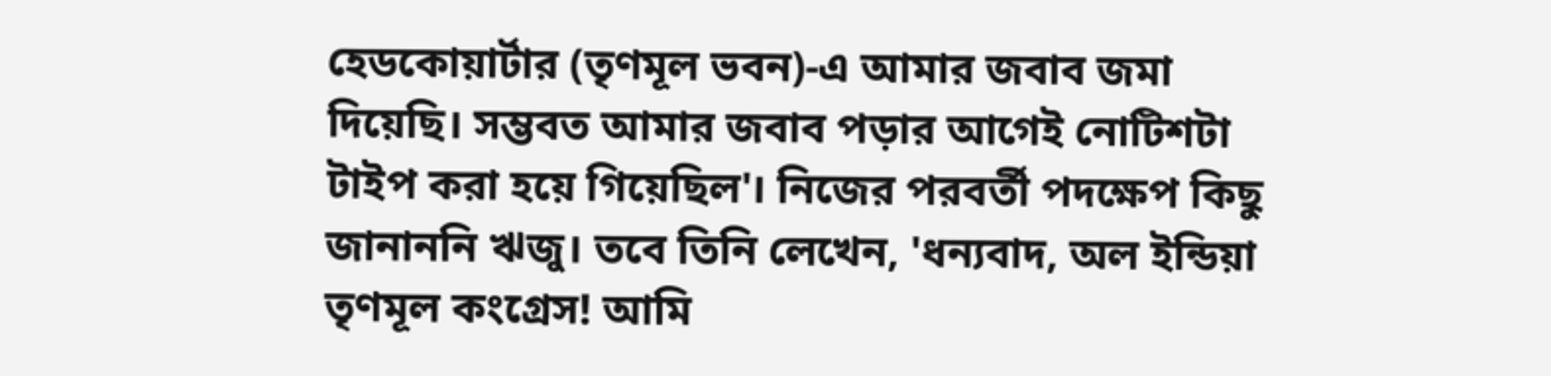হেডকোয়ার্টার (তৃণমূল ভবন)-এ আমার জবাব জমা দিয়েছি। সম্ভবত আমার জবাব পড়ার আগেই নোটিশটা টাইপ করা হয়ে গিয়েছিল'। নিজের পরবর্তী পদক্ষেপ কিছু জানাননি ঋজু। তবে তিনি লেখেন, 'ধন্যবাদ, অল ইন্ডিয়া তৃণমূল কংগ্রেস! আমি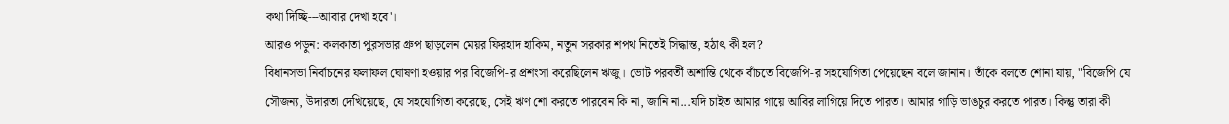কথা দিচ্ছি---আবার দেখা হবে'।
আরও পড়ুন: কলকাতা পুরসভার গ্রুপ ছাড়লেন মেয়র ফিরহাদ হাকিম, নতুন সরকার শপথ নিতেই সিদ্ধান্ত, হঠাৎ কী হল?
বিধানসভা নির্বাচনের ফলাফল ঘোষণা হওয়ার পর বিজেপি-র প্রশংসা করেছিলেন ঋজু। ভোট পরবর্তী অশান্তি থেকে বাঁচতে বিজেপি-র সহযোগিতা পেয়েছেন বলে জানান। তাঁকে বলতে শোনা যায়, "বিজেপি যে সৌজন্য, উদারতা দেখিয়েছে, যে সহযোগিতা করেছে, সেই ঋণ শো করতে পারবেন কি না, জানি না...যদি চাইত আমার গায়ে আবির লাগিয়ে দিতে পারত। আমার গাড়ি ভাঙচুর করতে পারত। কিন্তু তারা কী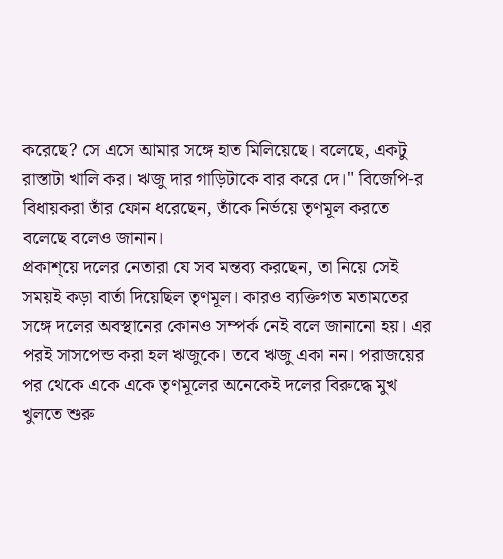করেছে? সে এসে আমার সঙ্গে হাত মিলিয়েছে। বলেছে, একটু রাস্তাটা খালি কর। ঋজু দার গাড়িটাকে বার করে দে।" বিজেপি-র বিধায়করা তাঁর ফোন ধরেছেন, তাঁকে নির্ভয়ে তৃণমূল করতে বলেছে বলেও জানান।
প্রকাশ্য়ে দলের নেতারা যে সব মন্তব্য করছেন, তা নিয়ে সেই সময়ই কড়া বার্তা দিয়েছিল তৃণমূল। কারও ব্যক্তিগত মতামতের সঙ্গে দলের অবস্থানের কোনও সম্পর্ক নেই বলে জানানো হয়। এর পরই সাসপেন্ড করা হল ঋজুকে। তবে ঋজু একা নন। পরাজয়ের পর থেকে একে একে তৃণমূলের অনেকেই দলের বিরুদ্ধে মুখ খুলতে শুরু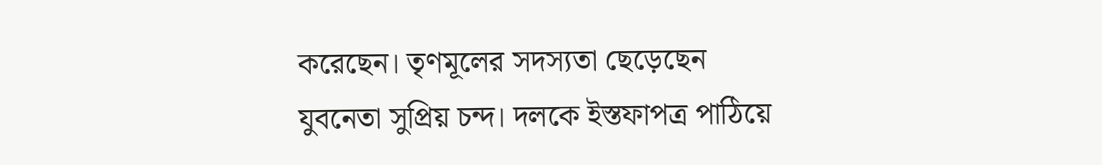করেছেন। তৃণমূলের সদস্যতা ছেড়েছেন যুবনেতা সুপ্রিয় চন্দ। দলকে ইস্তফাপত্র পাঠিয়ে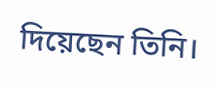দিয়েছেন তিনি।